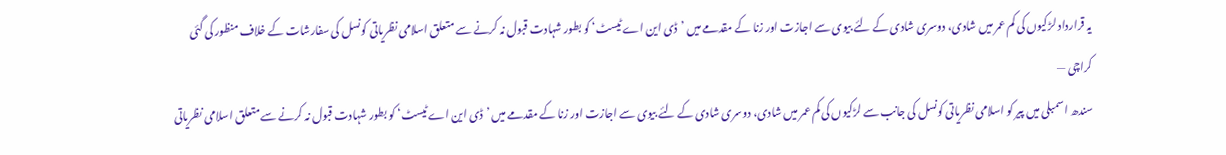یہ قرارداد لڑکیوں کی کم عمر میں شادی، دوسری شادی کے لئے بیوی سے اجازت اور زنا کے مقدمے میں ’ڈی این اے ٹیسٹ‘ کو بطور شہادت قبول نہ کرنے سے متعلق اسلامی نظریاتی کونسل کی سفارشات کے خلاف منظور کی گئی
کراچی —
سندھ اسمبلی میں پیر کو اسلامی نظریاتی کونسل کی جانب سے لڑکیوں کی کم عمر میں شادی، دوسری شادی کے لئے بیوی سے اجازت اور زنا کے مقدمے میں ’ڈی این اے ٹیسٹ‘ کو بطور شہادت قبول نہ کرنے سے متعلق اسلامی نظریاتی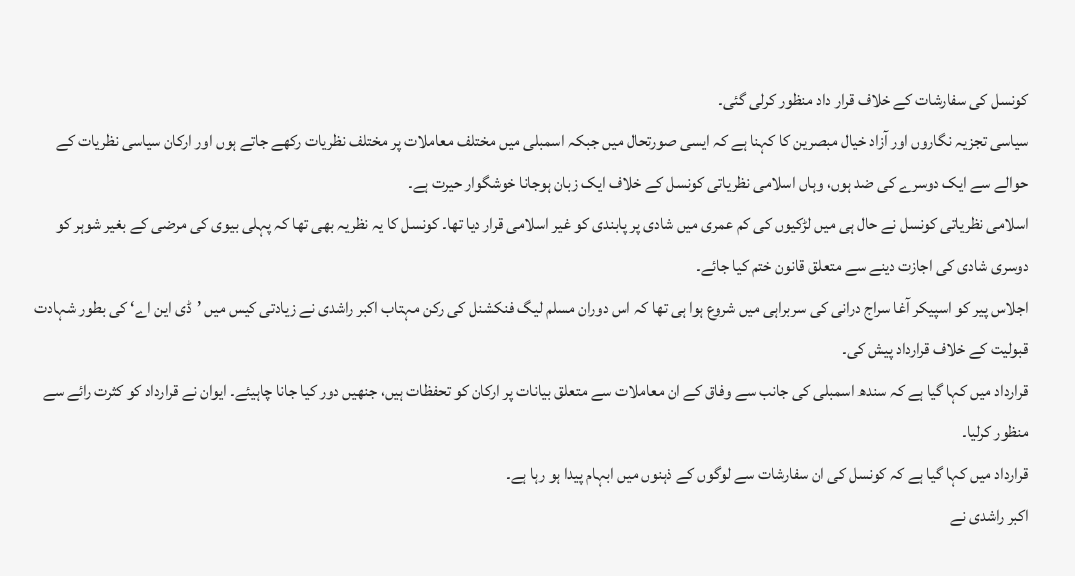کونسل کی سفارشات کے خلاف قرار داد منظور کرلی گئی۔
سیاسی تجزیہ نگاروں اور آزاد خیال مبصرین کا کہنا ہے کہ ایسی صورتحال میں جبکہ اسمبلی میں مختلف معاملات پر مختلف نظریات رکھے جاتے ہوں اور ارکان سیاسی نظریات کے حوالے سے ایک دوسرے کی ضد ہوں، وہاں اسلامی نظریاتی کونسل کے خلاف ایک زبان ہوجانا خوشگوار حیرت ہے۔
اسلامی نظریاتی کونسل نے حال ہی میں لڑکیوں کی کم عمری میں شادی پر پابندی کو غیر اسلامی قرار دیا تھا۔ کونسل کا یہ نظریہ بھی تھا کہ پہلی بیوی کی مرضی کے بغیر شوہر کو دوسری شادی کی اجازت دینے سے متعلق قانون ختم کیا جائے۔
اجلاس پیر کو اسپیکر آغا سراج درانی کی سربراہی میں شروع ہوا ہی تھا کہ اس دوران مسلم لیگ فنکشنل کی رکن مہتاب اکبر راشدی نے زیادتی کیس میں ’ڈی این اے‘ کی بطور شہادت قبولیت کے خلاف قرارداد پیش کی۔
قرارداد میں کہا گیا ہے کہ سندھ اسمبلی کی جانب سے وفاق کے ان معاملات سے متعلق بیانات پر ارکان کو تحفظات ہیں، جنھیں دور کیا جانا چاہیئے۔ ایوان نے قرارداد کو کثرت رائے سے منظور کرلیا۔
قرارداد میں کہا گیا ہے کہ کونسل کی ان سفارشات سے لوگوں کے ذہنوں میں ابہام پیدا ہو رہا ہے۔
اکبر راشدی نے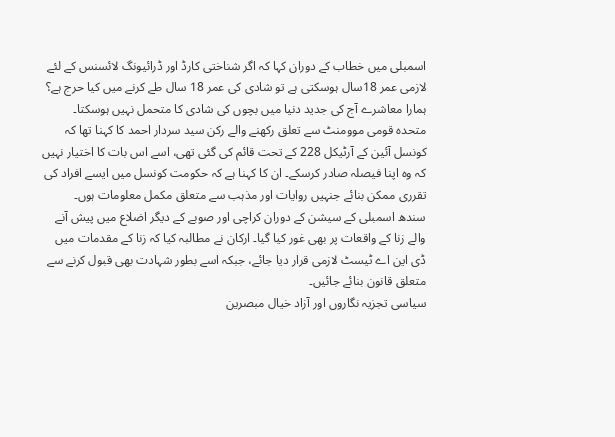اسمبلی میں خطاب کے دوران کہا کہ اگر شناختی کارڈ اور ڈرائیونگ لائسنس کے لئے لازمی عمر 18سال ہوسکتی ہے تو شادی کی عمر 18 سال طے کرنے میں کیا حرج ہے؟ ہمارا معاشرے آج کی جدید دنیا میں بچوں کی شادی کا متحمل نہیں ہوسکتا۔
متحدہ قومی موومنٹ سے تعلق رکھنے والے رکن سید سردار احمد کا کہنا تھا کہ کونسل آئین کے آرٹیکل 228 کے تحت قائم کی گئی تھی، اسے اس بات کا اختیار نہیں کہ وہ اپنا فیصلہ صادر کرسکے۔ ان کا کہنا ہے کہ حکومت کونسل میں ایسے افراد کی تقرری ممکن بنائے جنہیں روایات اور مذہب سے متعلق مکمل معلومات ہوں۔
سندھ اسمبلی کے سیشن کے دوران کراچی اور صوبے کے دیگر اضلاع میں پیش آنے والے زنا کے واقعات پر بھی غور کیا گیا۔ ارکان نے مطالبہ کیا کہ زنا کے مقدمات میں ڈی این اے ٹیسٹ لازمی قرار دیا جائے، جبکہ اسے بطور شہادت بھی قبول کرنے سے متعلق قانون بنائے جائیں۔
سیاسی تجزیہ نگاروں اور آزاد خیال مبصرین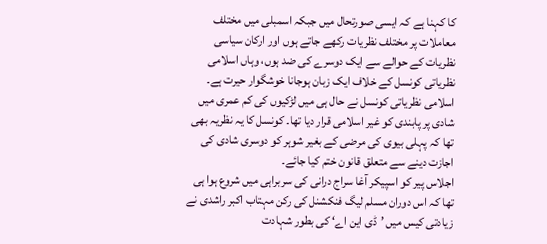کا کہنا ہے کہ ایسی صورتحال میں جبکہ اسمبلی میں مختلف معاملات پر مختلف نظریات رکھے جاتے ہوں اور ارکان سیاسی نظریات کے حوالے سے ایک دوسرے کی ضد ہوں، وہاں اسلامی نظریاتی کونسل کے خلاف ایک زبان ہوجانا خوشگوار حیرت ہے۔
اسلامی نظریاتی کونسل نے حال ہی میں لڑکیوں کی کم عمری میں شادی پر پابندی کو غیر اسلامی قرار دیا تھا۔ کونسل کا یہ نظریہ بھی تھا کہ پہلی بیوی کی مرضی کے بغیر شوہر کو دوسری شادی کی اجازت دینے سے متعلق قانون ختم کیا جائے۔
اجلاس پیر کو اسپیکر آغا سراج درانی کی سربراہی میں شروع ہوا ہی تھا کہ اس دوران مسلم لیگ فنکشنل کی رکن مہتاب اکبر راشدی نے زیادتی کیس میں ’ڈی این اے‘ کی بطور شہادت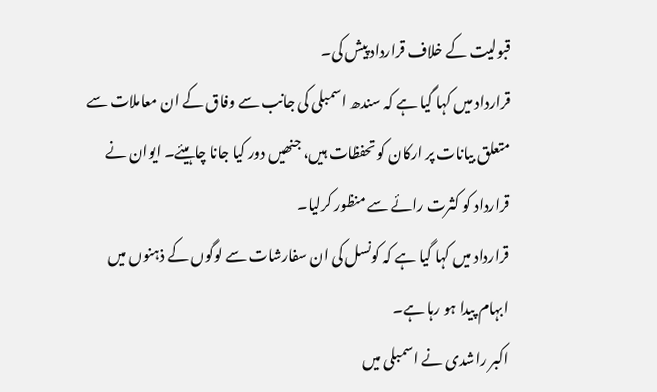قبولیت کے خلاف قرارداد پیش کی۔
قرارداد میں کہا گیا ہے کہ سندھ اسمبلی کی جانب سے وفاق کے ان معاملات سے متعلق بیانات پر ارکان کو تحفظات ہیں، جنھیں دور کیا جانا چاہیئے۔ ایوان نے قرارداد کو کثرت رائے سے منظور کرلیا۔
قرارداد میں کہا گیا ہے کہ کونسل کی ان سفارشات سے لوگوں کے ذہنوں میں ابہام پیدا ہو رہا ہے۔
اکبر راشدی نے اسمبلی میں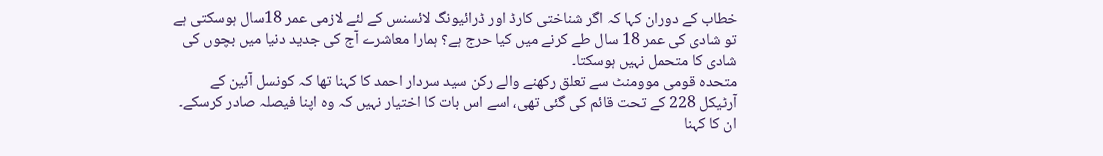خطاب کے دوران کہا کہ اگر شناختی کارڈ اور ڈرائیونگ لائسنس کے لئے لازمی عمر 18سال ہوسکتی ہے تو شادی کی عمر 18 سال طے کرنے میں کیا حرج ہے؟ ہمارا معاشرے آج کی جدید دنیا میں بچوں کی شادی کا متحمل نہیں ہوسکتا۔
متحدہ قومی موومنٹ سے تعلق رکھنے والے رکن سید سردار احمد کا کہنا تھا کہ کونسل آئین کے آرٹیکل 228 کے تحت قائم کی گئی تھی، اسے اس بات کا اختیار نہیں کہ وہ اپنا فیصلہ صادر کرسکے۔ ان کا کہنا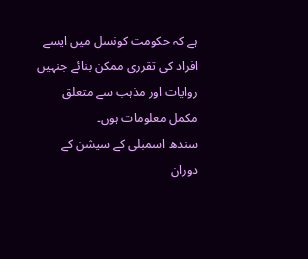ہے کہ حکومت کونسل میں ایسے افراد کی تقرری ممکن بنائے جنہیں روایات اور مذہب سے متعلق مکمل معلومات ہوں۔
سندھ اسمبلی کے سیشن کے دوران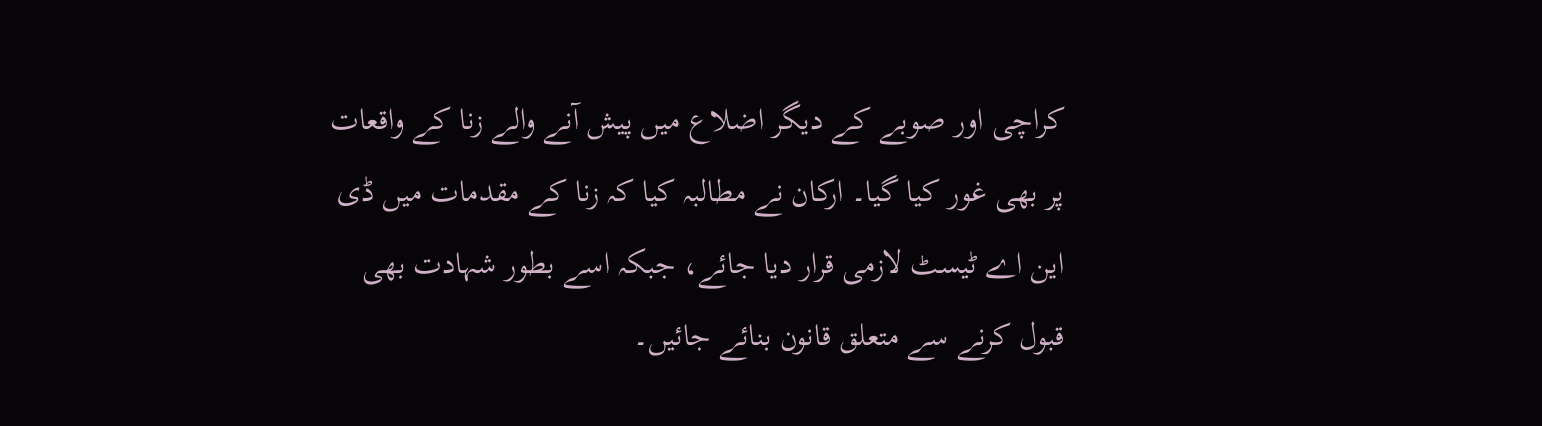کراچی اور صوبے کے دیگر اضلاع میں پیش آنے والے زنا کے واقعات پر بھی غور کیا گیا۔ ارکان نے مطالبہ کیا کہ زنا کے مقدمات میں ڈی این اے ٹیسٹ لازمی قرار دیا جائے، جبکہ اسے بطور شہادت بھی قبول کرنے سے متعلق قانون بنائے جائیں۔